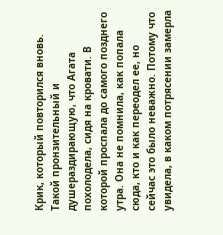Крик, который повторился вновь.
Такой пронзительный и душераздирающую, что Агата похолодела, сидя на кровати. В которой проспала до самого позднего утра. Она не помнила, как попала сюда, кто и как переодел ее, но сейчас это было неважно. Потому что увидела, в каком потрясении замерла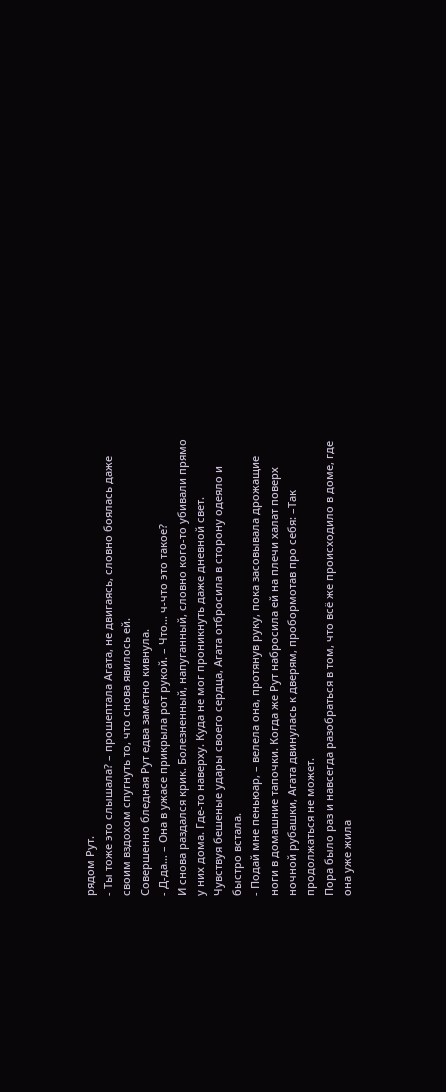рядом Рут.
- Ты тоже это слышала? – прошептала Агата, не двигаясь, словно боялась даже своим вздохом спугнуть то, что снова явилось ей.
Совершенно бледная Рут едва заметно кивнула.
- Д-да… – Она в ужасе прикрыла рот рукой. – Что… ч-что это такое?
И снова раздался крик. Болезненный, напуганный, словно кого-то убивали прямо у них дома. Где-то наверху. Куда не мог проникнуть даже дневной свет.
Чувствуя бешеные удары своего сердца, Агата отбросила в сторону одеяло и быстро встала.
- Подай мне пеньюар, – велела она, протянув руку, пока засовывала дрожащие ноги в домашние тапочки. Когда же Рут набросила ей на плечи халат поверх ночной рубашки, Агата двинулась к дверям, пробормотав про себя: –Так продолжаться не может.
Пора было раз и навсегда разобраться в том, что всё же происходило в доме, где она уже жила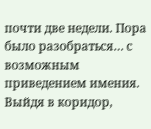почти две недели. Пора было разобраться… с возможным приведением имения.
Выйдя в коридор,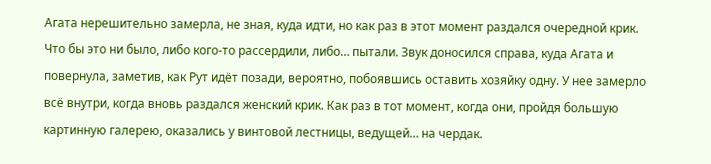Агата нерешительно замерла, не зная, куда идти, но как раз в этот момент раздался очередной крик. Что бы это ни было, либо кого-то рассердили, либо… пытали. Звук доносился справа, куда Агата и повернула, заметив, как Рут идёт позади, вероятно, побоявшись оставить хозяйку одну. У нее замерло всё внутри, когда вновь раздался женский крик. Как раз в тот момент, когда они, пройдя большую картинную галерею, оказались у винтовой лестницы, ведущей… на чердак.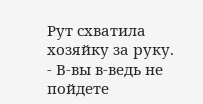Рут схватила хозяйку за руку.
- В-вы в-ведь не пойдете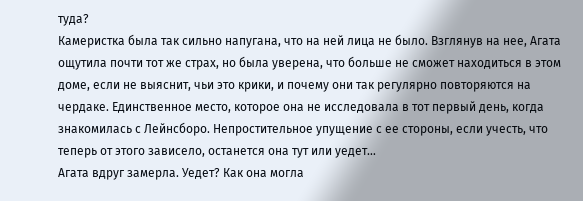туда?
Камеристка была так сильно напугана, что на ней лица не было. Взглянув на нее, Агата ощутила почти тот же страх, но была уверена, что больше не сможет находиться в этом доме, если не выяснит, чьи это крики, и почему они так регулярно повторяются на чердаке. Единственное место, которое она не исследовала в тот первый день, когда знакомилась с Лейнсборо. Непростительное упущение с ее стороны, если учесть, что теперь от этого зависело, останется она тут или уедет…
Агата вдруг замерла. Уедет? Как она могла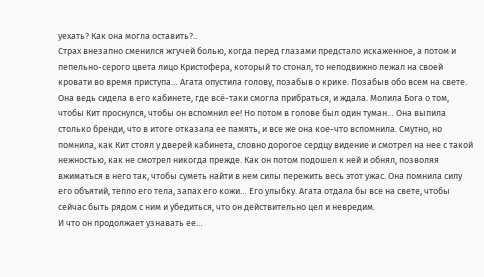уехать? Как она могла оставить?..
Страх внезапно сменился жгучей болью, когда перед глазами предстало искаженное, а потом и пепельно-серого цвета лицо Кристофера, который то стонал, то неподвижно лежал на своей кровати во время приступа… Агата опустила голову, позабыв о крике. Позабыв обо всем на свете. Она ведь сидела в его кабинете, где всё-таки смогла прибраться, и ждала. Молила Бога о том, чтобы Кит проснулся, чтобы он вспомнил ее! Но потом в голове был один туман… Она выпила столько бренди, что в итоге отказала ее память, и все же она кое-что вспомнила. Смутно, но помнила, как Кит стоял у дверей кабинета, словно дорогое сердцу видение и смотрел на нее с такой нежностью, как не смотрел никогда прежде. Как он потом подошел к ней и обнял, позволяя вжиматься в него так, чтобы суметь найти в нем силы пережить весь этот ужас. Она помнила силу его объятий, тепло его тела, запах его кожи… Его улыбку. Агата отдала бы все на свете, чтобы сейчас быть рядом с ним и убедиться, что он действительно цел и невредим.
И что он продолжает узнавать ее…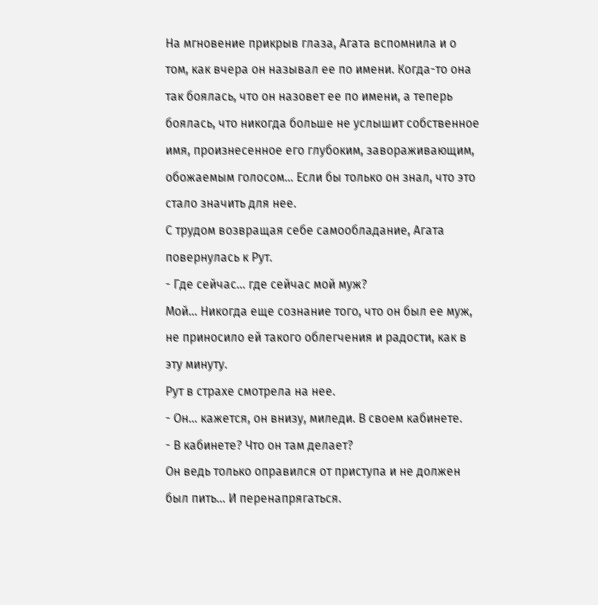На мгновение прикрыв глаза, Агата вспомнила и о том, как вчера он называл ее по имени. Когда-то она так боялась, что он назовет ее по имени, а теперь боялась, что никогда больше не услышит собственное имя, произнесенное его глубоким, завораживающим, обожаемым голосом… Если бы только он знал, что это стало значить для нее.
С трудом возвращая себе самообладание, Агата повернулась к Рут.
- Где сейчас… где сейчас мой муж?
Мой… Никогда еще сознание того, что он был ее муж, не приносило ей такого облегчения и радости, как в эту минуту.
Рут в страхе смотрела на нее.
- Он… кажется, он внизу, миледи. В своем кабинете.
- В кабинете? Что он там делает?
Он ведь только оправился от приступа и не должен был пить… И перенапрягаться.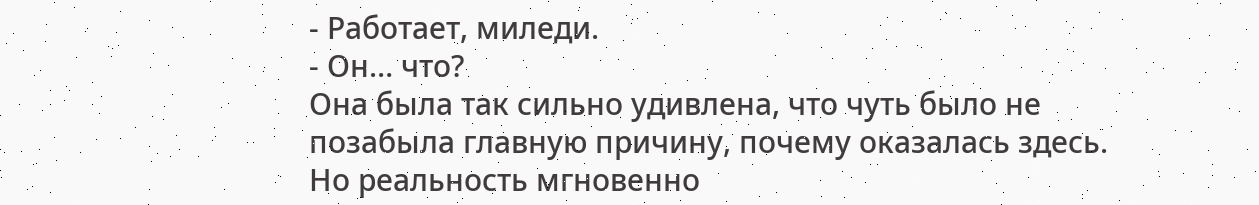- Работает, миледи.
- Он… что?
Она была так сильно удивлена, что чуть было не позабыла главную причину, почему оказалась здесь. Но реальность мгновенно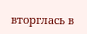вторглась в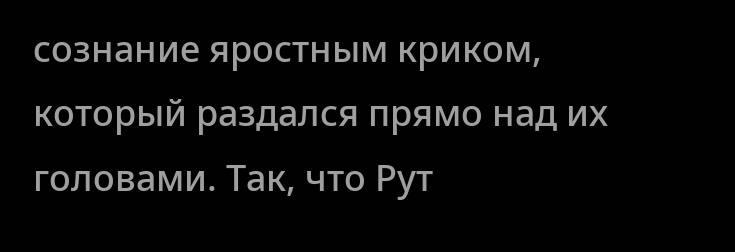сознание яростным криком, который раздался прямо над их головами. Так, что Рут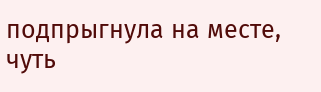подпрыгнула на месте, чуть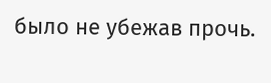было не убежав прочь.